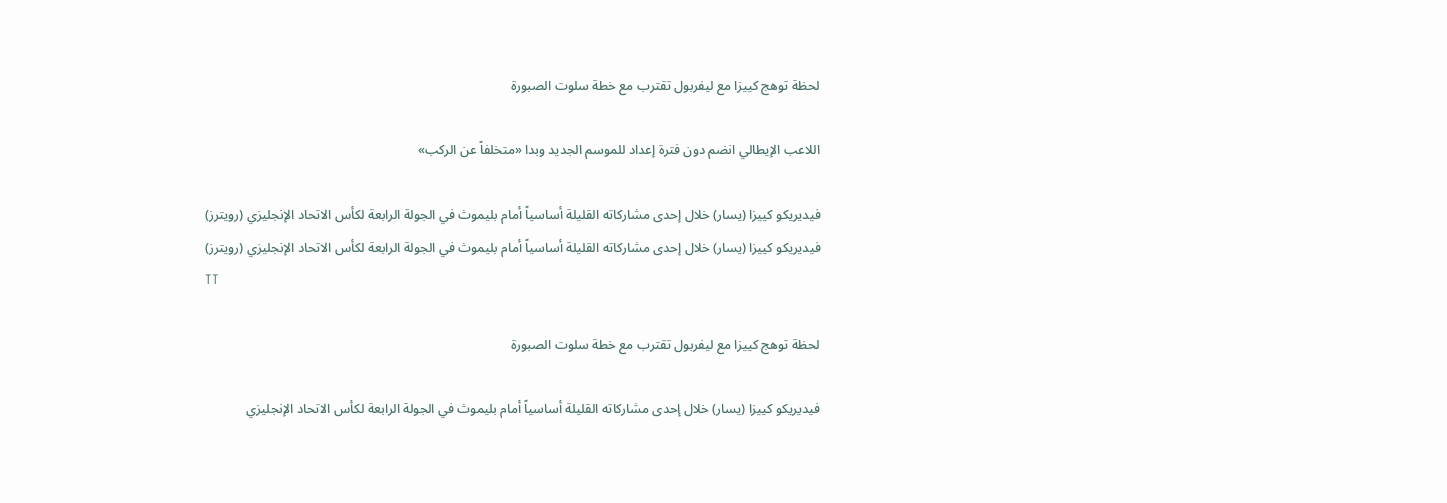لحظة توهج كييزا مع ليفربول تقترب مع خطة سلوت الصبورة

اللاعب الإيطالي انضم دون فترة إعداد للموسم الجديد وبدا «متخلفاً عن الركب»

فيديريكو كييزا (يسار) خلال إحدى مشاركاته القليلة أساسياً أمام بليموث في الجولة الرابعة لكأس الاتحاد الإنجليزي (رويترز)
فيديريكو كييزا (يسار) خلال إحدى مشاركاته القليلة أساسياً أمام بليموث في الجولة الرابعة لكأس الاتحاد الإنجليزي (رويترز)
TT

لحظة توهج كييزا مع ليفربول تقترب مع خطة سلوت الصبورة

فيديريكو كييزا (يسار) خلال إحدى مشاركاته القليلة أساسياً أمام بليموث في الجولة الرابعة لكأس الاتحاد الإنجليزي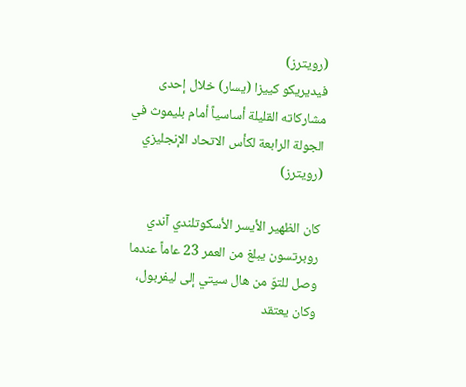(رويترز)
فيديريكو كييزا (يسار) خلال إحدى مشاركاته القليلة أساسياً أمام بليموث في الجولة الرابعة لكأس الاتحاد الإنجليزي (رويترز)

كان الظهير الأيسر الأسكوتلندي آندي روبرتسون يبلغ من العمر 23 عاماً عندما وصل للتوّ من هال سيتي إلى ليفربول، وكان يعتقد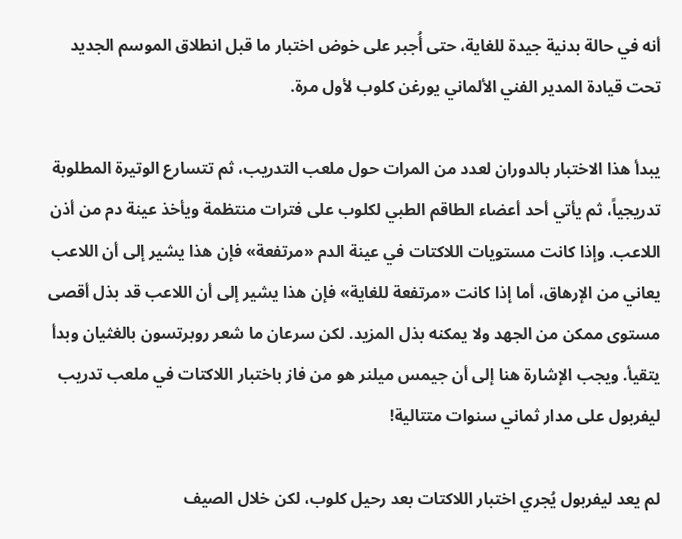أنه في حالة بدنية جيدة للغاية، حتى أُجبر على خوض اختبار ما قبل انطلاق الموسم الجديد تحت قيادة المدير الفني الألماني يورغن كلوب لأول مرة.

يبدأ هذا الاختبار بالدوران لعدد من المرات حول ملعب التدريب، ثم تتسارع الوتيرة المطلوبة تدريجياً، ثم يأتي أحد أعضاء الطاقم الطبي لكلوب على فترات منتظمة ويأخذ عينة دم من أذن اللاعب. وإذا كانت مستويات اللاكتات في عينة الدم «مرتفعة» فإن هذا يشير إلى أن اللاعب يعاني من الإرهاق، أما إذا كانت «مرتفعة للغاية» فإن هذا يشير إلى أن اللاعب قد بذل أقصى مستوى ممكن من الجهد ولا يمكنه بذل المزيد. لكن سرعان ما شعر روبرتسون بالغثيان وبدأ يتقيأ. ويجب الإشارة هنا إلى أن جيمس ميلنر هو من فاز باختبار اللاكتات في ملعب تدريب ليفربول على مدار ثماني سنوات متتالية!

لم يعد ليفربول يُجري اختبار اللاكتات بعد رحيل كلوب، لكن خلال الصيف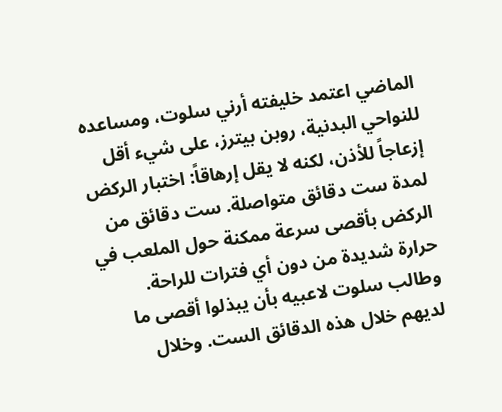الماضي اعتمد خليفته أرني سلوت، ومساعده للنواحي البدنية، روبن بيترز، على شيء أقل إزعاجاً للأذن، لكنه لا يقل إرهاقاً: اختبار الركض لمدة ست دقائق متواصلة. ست دقائق من الركض بأقصى سرعة ممكنة حول الملعب في حرارة شديدة من دون أي فترات للراحة. وطالب سلوت لاعبيه بأن يبذلوا أقصى ما لديهم خلال هذه الدقائق الست. وخلال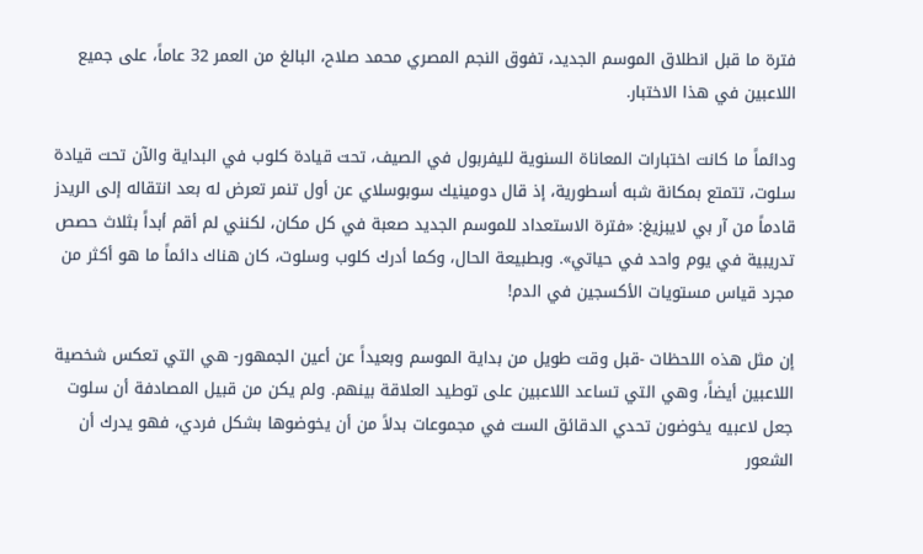فترة ما قبل انطلاق الموسم الجديد، تفوق النجم المصري محمد صلاح، البالغ من العمر 32 عاماً، على جميع اللاعبين في هذا الاختبار.

ودائماً ما كانت اختبارات المعاناة السنوية لليفربول في الصيف، تحت قيادة كلوب في البداية والآن تحت قيادة سلوت، تتمتع بمكانة شبه أسطورية، إذ قال دومينيك سوبوسلاي عن أول تنمر تعرض له بعد انتقاله إلى الريدز قادماً من آر بي لايبزيغ: «فترة الاستعداد للموسم الجديد صعبة في كل مكان، لكنني لم أقم أبداً بثلاث حصص تدريبية في يوم واحد في حياتي». وبطبيعة الحال، وكما أدرك كلوب وسلوت، كان هناك دائماً ما هو أكثر من مجرد قياس مستويات الأكسجين في الدم!

إن مثل هذه اللحظات -قبل وقت طويل من بداية الموسم وبعيداً عن أعين الجمهور- هي التي تعكس شخصية اللاعبين أيضاً، وهي التي تساعد اللاعبين على توطيد العلاقة بينهم. ولم يكن من قبيل المصادفة أن سلوت جعل لاعبيه يخوضون تحدي الدقائق الست في مجموعات بدلاً من أن يخوضوها بشكل فردي، فهو يدرك أن الشعور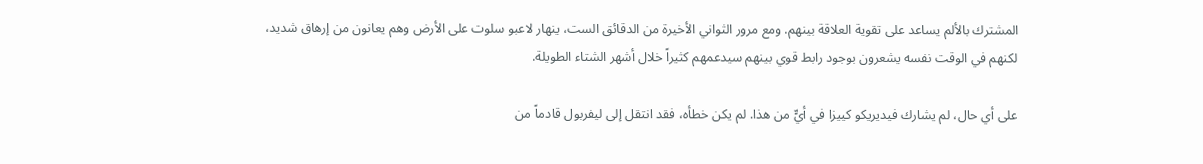المشترك بالألم يساعد على تقوية العلاقة بينهم. ومع مرور الثواني الأخيرة من الدقائق الست، ينهار لاعبو سلوت على الأرض وهم يعانون من إرهاق شديد، لكنهم في الوقت نفسه يشعرون بوجود رابط قوي بينهم سيدعمهم كثيراً خلال أشهر الشتاء الطويلة.

على أي حال، لم يشارك فيديريكو كييزا في أيٍّ من هذا. لم يكن خطأه، فقد انتقل إلى ليفربول قادماً من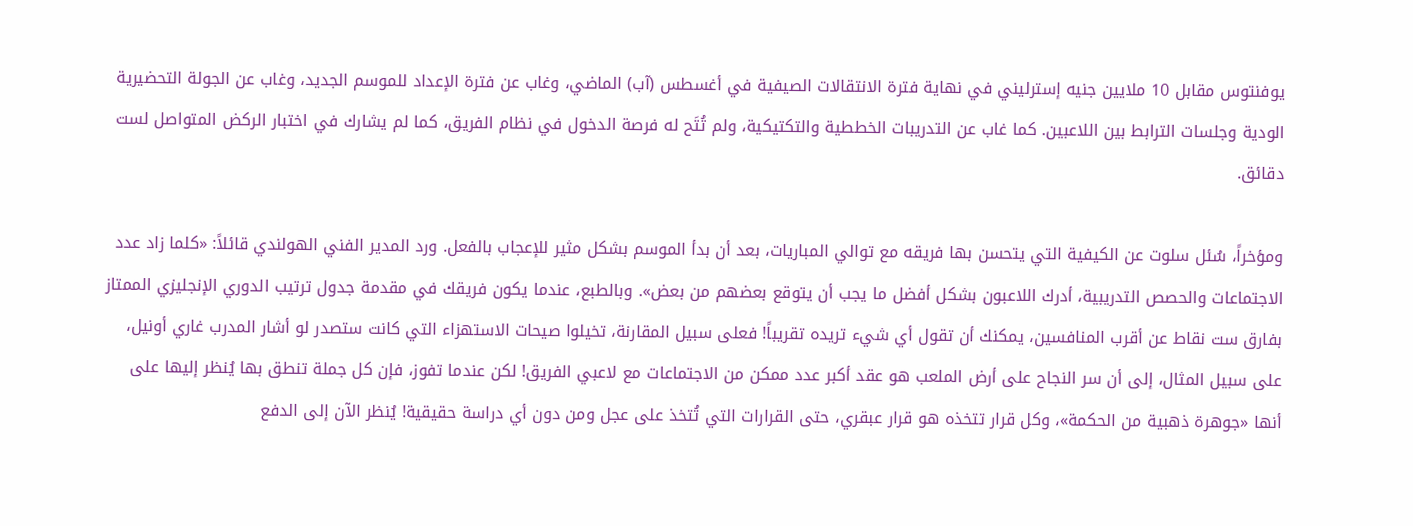يوفنتوس مقابل 10 ملايين جنيه إسترليني في نهاية فترة الانتقالات الصيفية في أغسطس (آب) الماضي، وغاب عن فترة الإعداد للموسم الجديد، وغاب عن الجولة التحضيرية الودية وجلسات الترابط بين اللاعبين. كما غاب عن التدريبات الخططية والتكتيكية، ولم تُتَح له فرصة الدخول في نظام الفريق، كما لم يشارك في اختبار الركض المتواصل لست دقائق.

ومؤخراً، سُئل سلوت عن الكيفية التي يتحسن بها فريقه مع توالي المباريات، بعد أن بدأ الموسم بشكل مثير للإعجاب بالفعل. ورد المدير الفني الهولندي قائلاً: «كلما زاد عدد الاجتماعات والحصص التدريبية، أدرك اللاعبون بشكل أفضل ما يجب أن يتوقع بعضهم من بعض». وبالطبع، عندما يكون فريقك في مقدمة جدول ترتيب الدوري الإنجليزي الممتاز بفارق ست نقاط عن أقرب المنافسين، يمكنك أن تقول أي شيء تريده تقريباً! فعلى سبيل المقارنة، تخيلوا صيحات الاستهزاء التي كانت ستصدر لو أشار المدرب غاري أونيل، على سبيل المثال، إلى أن سر النجاح على أرض الملعب هو عقد أكبر عدد ممكن من الاجتماعات مع لاعبي الفريق! لكن عندما تفوز، فإن كل جملة تنطق بها يُنظر إليها على أنها «جوهرة ذهبية من الحكمة»، وكل قرار تتخذه هو قرار عبقري، حتى القرارات التي تُتخذ على عجل ومن دون أي دراسة حقيقية! يُنظر الآن إلى الدفع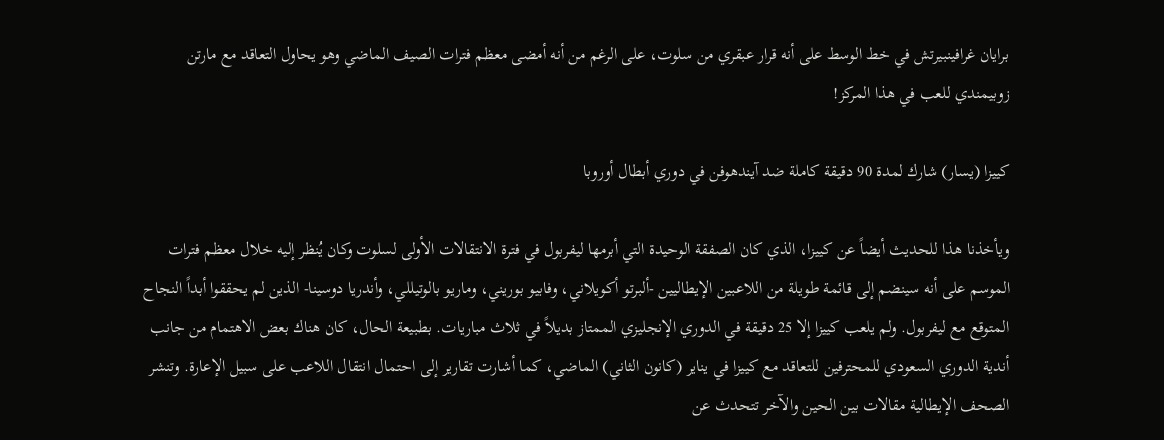برايان غرافينبيرتش في خط الوسط على أنه قرار عبقري من سلوت، على الرغم من أنه أمضى معظم فترات الصيف الماضي وهو يحاول التعاقد مع مارتن زوبيمندي للعب في هذا المركز!

كييزا (يسار) شارك لمدة 90 دقيقة كاملة ضد آيندهوفن في دوري أبطال أوروبا

ويأخذنا هذا للحديث أيضاً عن كييزا، الذي كان الصفقة الوحيدة التي أبرمها ليفربول في فترة الانتقالات الأولى لسلوت وكان يُنظر إليه خلال معظم فترات الموسم على أنه سينضم إلى قائمة طويلة من اللاعبين الإيطاليين -ألبرتو أكويلاني، وفابيو بوريني، وماريو بالوتيللي، وأندريا دوسينا- الذين لم يحققوا أبداً النجاح المتوقع مع ليفربول. ولم يلعب كييزا إلا 25 دقيقة في الدوري الإنجليزي الممتاز بديلاً في ثلاث مباريات. بطبيعة الحال، كان هناك بعض الاهتمام من جانب أندية الدوري السعودي للمحترفين للتعاقد مع كييزا في يناير (كانون الثاني) الماضي، كما أشارت تقارير إلى احتمال انتقال اللاعب على سبيل الإعارة. وتنشر الصحف الإيطالية مقالات بين الحين والآخر تتحدث عن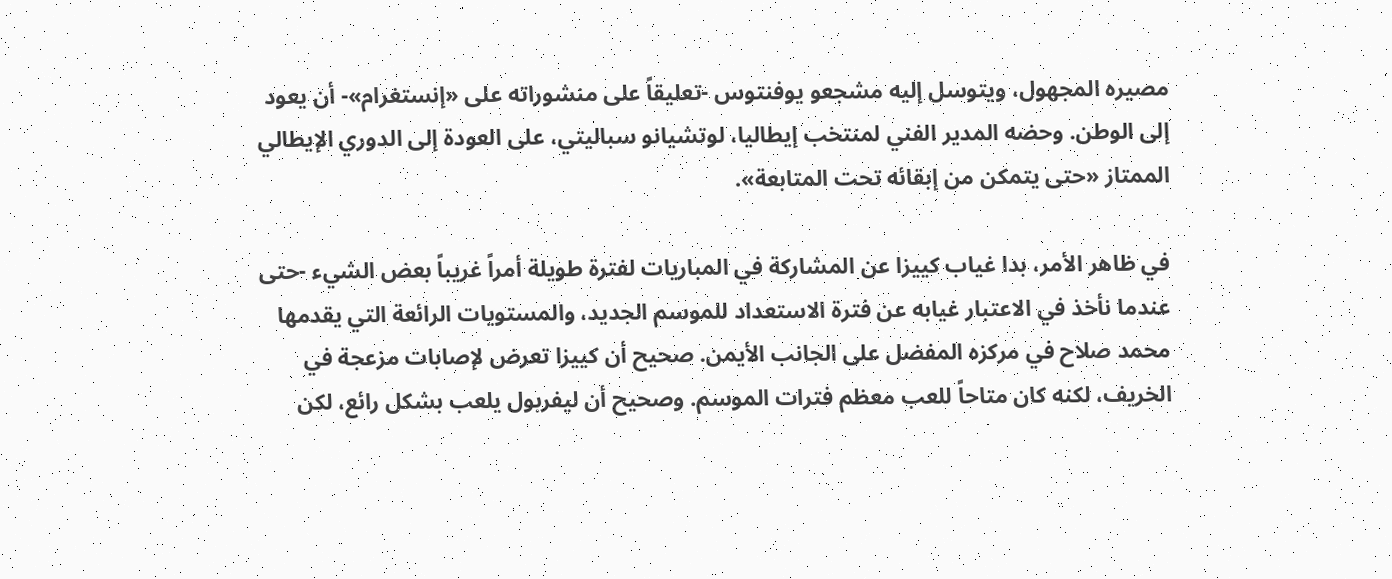مصيره المجهول، ويتوسل إليه مشجعو يوفنتوس -تعليقاً على منشوراته على «إنستغرام»- أن يعود إلى الوطن. وحضه المدير الفني لمنتخب إيطاليا، لوتشيانو سباليتي، على العودة إلى الدوري الإيطالي الممتاز «حتى يتمكن من إبقائه تحت المتابعة».

في ظاهر الأمر، بدا غياب كييزا عن المشاركة في المباريات لفترة طويلة أمراً غريباً بعض الشيء -حتى عندما نأخذ في الاعتبار غيابه عن فترة الاستعداد للموسم الجديد، والمستويات الرائعة التي يقدمها محمد صلاح في مركزه المفضل على الجانب الأيمن. صحيح أن كييزا تعرض لإصابات مزعجة في الخريف، لكنه كان متاحاً للعب معظم فترات الموسم. وصحيح أن ليفربول يلعب بشكل رائع، لكن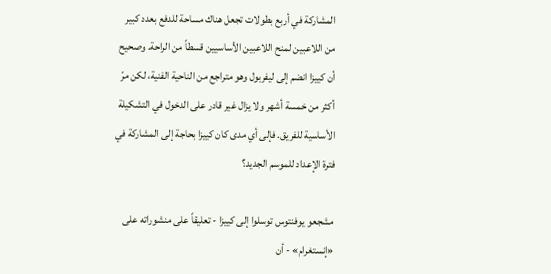المشاركة في أربع بطولات تجعل هناك مساحة للدفع بعدد كبير من اللاعبين لمنح اللاعبين الأساسيين قسطاً من الراحة. وصحيح أن كييزا انضم إلى ليفربول وهو متراجع من الناحية الفنية، لكن مرّ أكثر من خمسة أشهر ولا يزال غير قادر على الدخول في التشكيلة الأساسية للفريق. فإلى أي مدى كان كييزا بحاجة إلى المشاركة في فترة الإعداد للموسم الجديد؟

مشجعو يوفنتوس توسلوا إلى كييزا - تعليقاً على منشوراته على «إنستغرام» - أن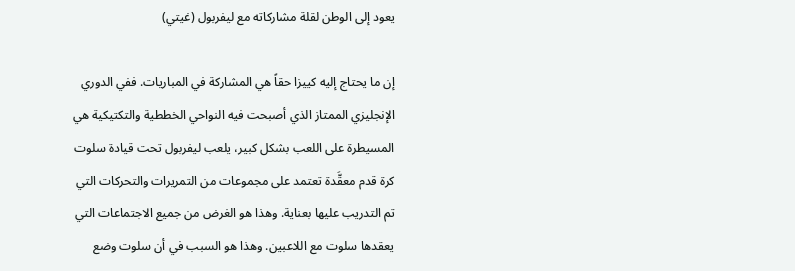يعود إلى الوطن لقلة مشاركاته مع ليفربول (غيتي)

إن ما يحتاج إليه كييزا حقاً هي المشاركة في المباريات. ففي الدوري الإنجليزي الممتاز الذي أصبحت فيه النواحي الخططية والتكتيكية هي المسيطرة على اللعب بشكل كبير، يلعب ليفربول تحت قيادة سلوت كرة قدم معقَّدة تعتمد على مجموعات من التمريرات والتحركات التي تم التدريب عليها بعناية. وهذا هو الغرض من جميع الاجتماعات التي يعقدها سلوت مع اللاعبين. وهذا هو السبب في أن سلوت وضع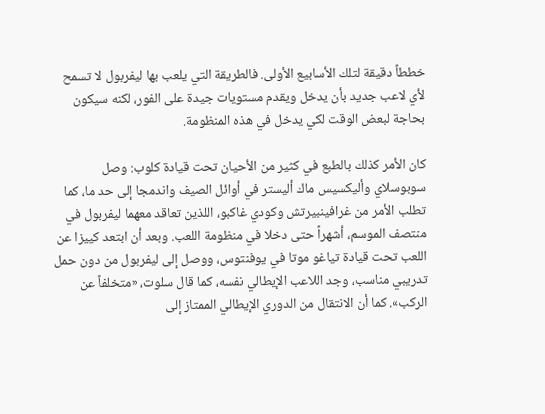خططاً دقيقة لتلك الأسابيع الأولى. فالطريقة التي يلعب بها ليفربول لا تسمح لأي لاعب جديد بأن يدخل ويقدم مستويات جيدة على الفور، لكنه سيكون بحاجة لبعض الوقت لكي يدخل في هذه المنظومة.

كان الأمر كذلك بالطبع في كثير من الأحيان تحت قيادة كلوب: وصل سوبوسلاي وأليكسيس ماك أليستر في أوائل الصيف واندمجا إلى حد ما، كما تطلب الأمر من غرافينبيرتش وكودي غاكبو، اللذين تعاقد معهما ليفربول في منتصف الموسم، أشهراً حتى دخلا في منظومة اللعب. وبعد أن ابتعد كييزا عن اللعب تحت قيادة تياغو موتا في يوفنتوس، ووصل إلى ليفربول من دون حمل تدريبي مناسب، وجد اللاعب الإيطالي نفسه، كما قال سلوت، «متخلفاً عن الركب». كما أن الانتقال من الدوري الإيطالي الممتاز إلى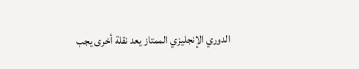الدوري الإنجليزي الممتاز يعد نقلة أخرى يجب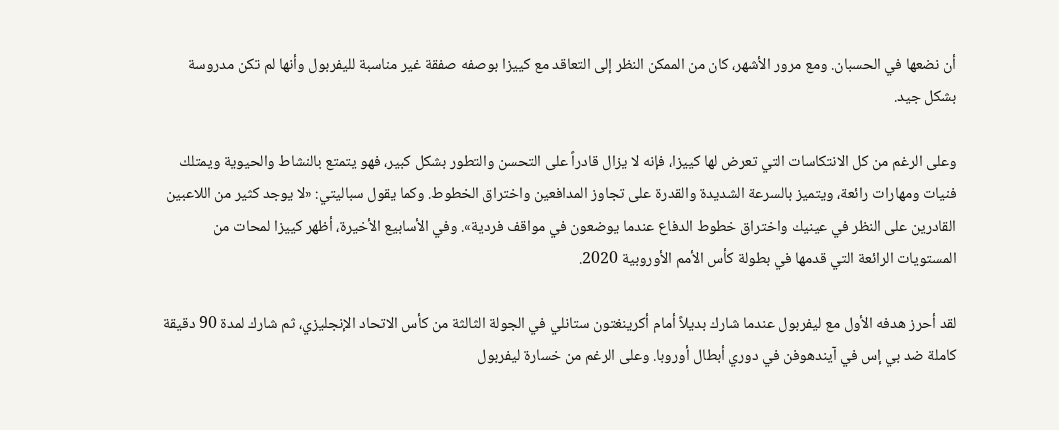أن نضعها في الحسبان. ومع مرور الأشهر، كان من الممكن النظر إلى التعاقد مع كييزا بوصفه صفقة غير مناسبة لليفربول وأنها لم تكن مدروسة بشكل جيد.

وعلى الرغم من كل الانتكاسات التي تعرض لها كييزا، فإنه لا يزال قادراً على التحسن والتطور بشكل كبير، فهو يتمتع بالنشاط والحيوية ويمتلك فنيات ومهارات رائعة، ويتميز بالسرعة الشديدة والقدرة على تجاوز المدافعين واختراق الخطوط. وكما يقول سباليتي: «لا يوجد كثير من اللاعبين القادرين على النظر في عينيك واختراق خطوط الدفاع عندما يوضعون في مواقف فردية». وفي الأسابيع الأخيرة، أظهر كييزا لمحات من المستويات الرائعة التي قدمها في بطولة كأس الأمم الأوروبية 2020.

لقد أحرز هدفه الأول مع ليفربول عندما شارك بديلاً أمام أكرينغتون ستانلي في الجولة الثالثة من كأس الاتحاد الإنجليزي، ثم شارك لمدة 90 دقيقة كاملة ضد بي إس في آيندهوفن في دوري أبطال أوروبا. وعلى الرغم من خسارة ليفربول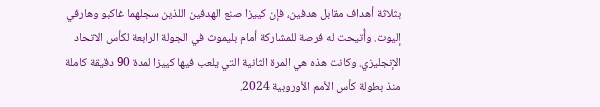بثلاثة أهداف مقابل هدفين، فإن كييزا صنع الهدفين اللذين سجلهما غاكبو وهارفي إليوت. وأُتيحت له فرصة للمشاركة أمام بليموث في الجولة الرابعة لكأس الاتحاد الإنجليزي. وكانت هذه هي المرة الثانية التي يلعب فيها كييزا لمدة 90 دقيقة كاملة منذ بطولة كأس الأمم الأوروبية 2024.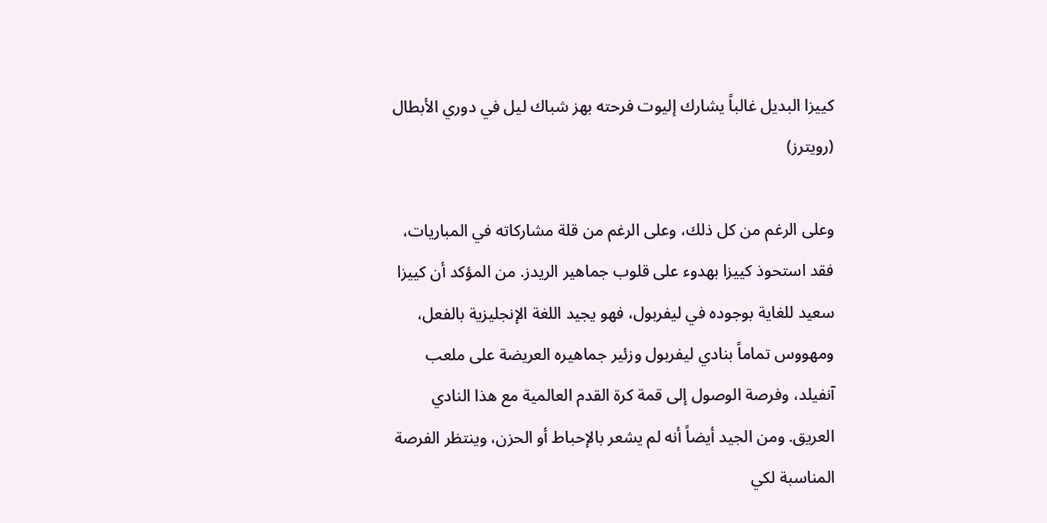كييزا البديل غالباً يشارك إليوت فرحته بهز شباك ليل في دوري الأبطال (رويترز)

وعلى الرغم من كل ذلك، وعلى الرغم من قلة مشاركاته في المباريات، فقد استحوذ كييزا بهدوء على قلوب جماهير الريدز. من المؤكد أن كييزا سعيد للغاية بوجوده في ليفربول، فهو يجيد اللغة الإنجليزية بالفعل، ومهووس تماماً بنادي ليفربول وزئير جماهيره العريضة على ملعب آنفيلد، وفرصة الوصول إلى قمة كرة القدم العالمية مع هذا النادي العريق. ومن الجيد أيضاً أنه لم يشعر بالإحباط أو الحزن، وينتظر الفرصة المناسبة لكي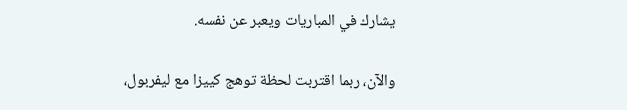يشارك في المباريات ويعبر عن نفسه.

والآن، ربما اقتربت لحظة توهج كييزا مع ليفربول،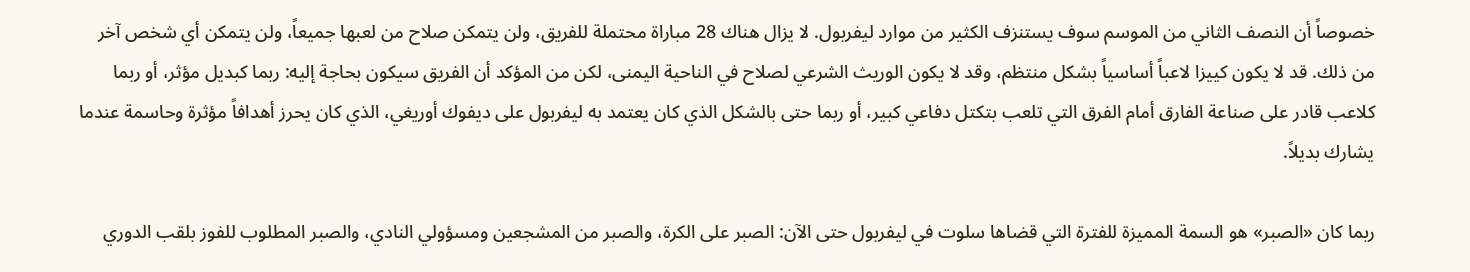خصوصاً أن النصف الثاني من الموسم سوف يستنزف الكثير من موارد ليفربول. لا يزال هناك 28 مباراة محتملة للفريق، ولن يتمكن صلاح من لعبها جميعاً، ولن يتمكن أي شخص آخر من ذلك. قد لا يكون كييزا لاعباً أساسياً بشكل منتظم، وقد لا يكون الوريث الشرعي لصلاح في الناحية اليمنى، لكن من المؤكد أن الفريق سيكون بحاجة إليه: ربما كبديل مؤثر، أو ربما كلاعب قادر على صناعة الفارق أمام الفرق التي تلعب بتكتل دفاعي كبير، أو ربما حتى بالشكل الذي كان يعتمد به ليفربول على ديفوك أوريغي، الذي كان يحرز أهدافاً مؤثرة وحاسمة عندما يشارك بديلاً.

ربما كان «الصبر» هو السمة المميزة للفترة التي قضاها سلوت في ليفربول حتى الآن: الصبر على الكرة، والصبر من المشجعين ومسؤولي النادي، والصبر المطلوب للفوز بلقب الدوري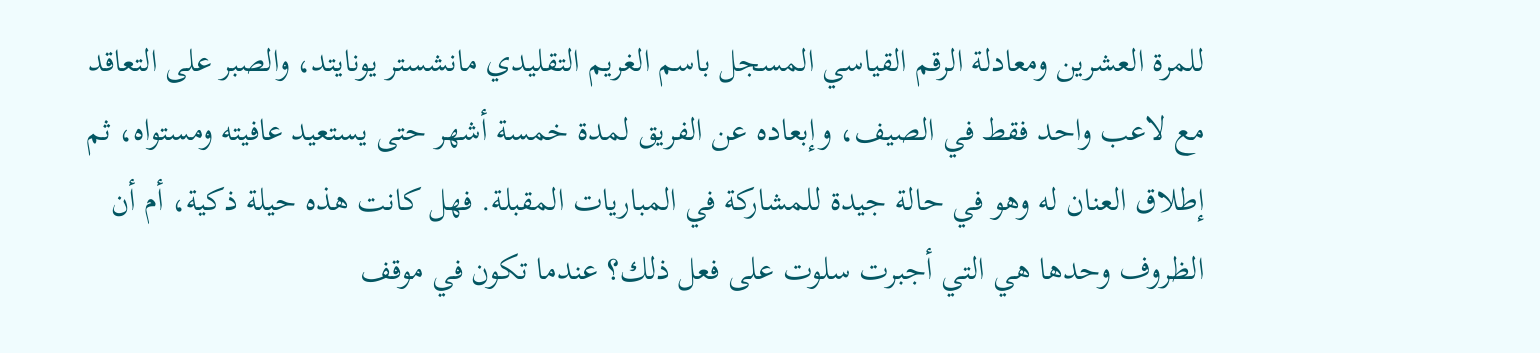للمرة العشرين ومعادلة الرقم القياسي المسجل باسم الغريم التقليدي مانشستر يونايتد، والصبر على التعاقد مع لاعب واحد فقط في الصيف، وإبعاده عن الفريق لمدة خمسة أشهر حتى يستعيد عافيته ومستواه، ثم إطلاق العنان له وهو في حالة جيدة للمشاركة في المباريات المقبلة. فهل كانت هذه حيلة ذكية، أم أن الظروف وحدها هي التي أجبرت سلوت على فعل ذلك؟ عندما تكون في موقف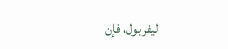ليفربول، فإن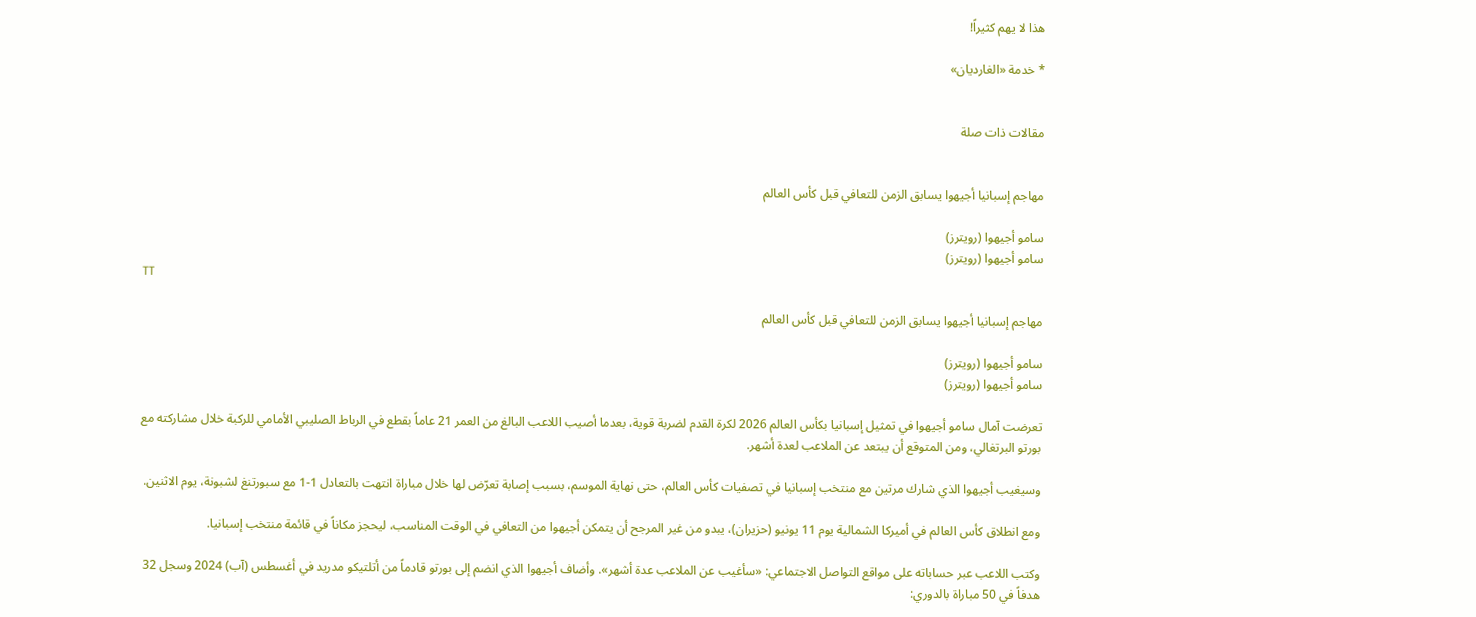هذا لا يهم كثيراً!

* خدمة «الغارديان»


مقالات ذات صلة


مهاجم إسبانيا أجيهوا يسابق الزمن للتعافي قبل كأس العالم

سامو أجيهوا (رويترز)
سامو أجيهوا (رويترز)
TT

مهاجم إسبانيا أجيهوا يسابق الزمن للتعافي قبل كأس العالم

سامو أجيهوا (رويترز)
سامو أجيهوا (رويترز)

تعرضت آمال سامو أجيهوا في تمثيل إسبانيا بكأس العالم 2026 لكرة القدم لضربة قوية، بعدما أصيب اللاعب البالغ من العمر 21 عاماً بقطع في الرباط الصليبي الأمامي للركبة خلال مشاركته مع بورتو البرتغالي، ومن المتوقع أن يبتعد عن الملاعب لعدة أشهر.

وسيغيب أجيهوا الذي شارك مرتين مع منتخب إسبانيا في تصفيات كأس العالم، حتى نهاية الموسم، بسبب إصابة تعرّض لها خلال مباراة انتهت بالتعادل 1-1 مع سبورتنغ لشبونة، يوم الاثنين.

ومع انطلاق كأس العالم في أميركا الشمالية يوم 11 يونيو (حزيران)، يبدو من غير المرجح أن يتمكن أجيهوا من التعافي في الوقت المناسب، ليحجز مكاناً في قائمة منتخب إسبانيا.

وكتب اللاعب عبر حساباته على مواقع التواصل الاجتماعي: «سأغيب عن الملاعب عدة أشهر». وأضاف أجيهوا الذي انضم إلى بورتو قادماً من أتلتيكو مدريد في أغسطس (آب) 2024 وسجل 32 هدفاً في 50 مباراة بالدوري: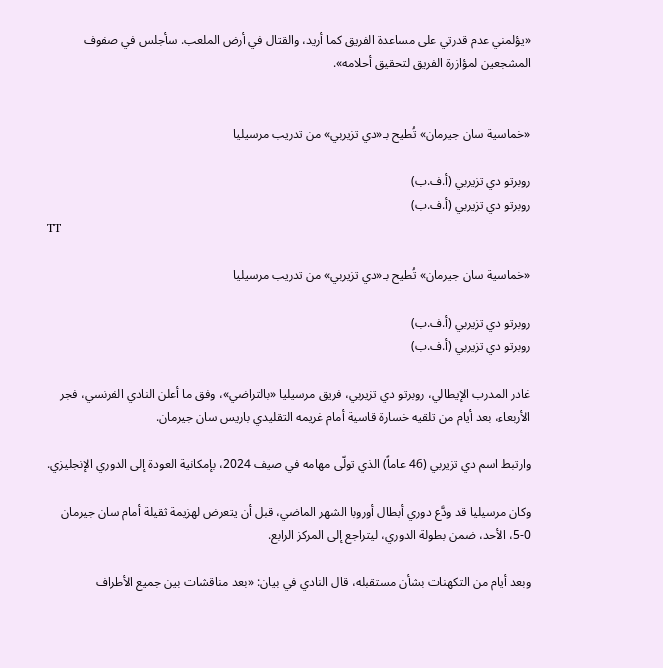«يؤلمني عدم قدرتي على مساعدة الفريق كما أريد، والقتال في أرض الملعب. سأجلس في صفوف المشجعين لمؤازرة الفريق لتحقيق أحلامه».


«خماسية سان جيرمان» تُطيح بـ«دي تزيربي» من تدريب مرسيليا

روبرتو دي تزيربي (أ.ف.ب)
روبرتو دي تزيربي (أ.ف.ب)
TT

«خماسية سان جيرمان» تُطيح بـ«دي تزيربي» من تدريب مرسيليا

روبرتو دي تزيربي (أ.ف.ب)
روبرتو دي تزيربي (أ.ف.ب)

غادر المدرب الإيطالي، روبرتو دي تزيربي، فريق مرسيليا «بالتراضي»، وفق ما أعلن النادي الفرنسي، فجر الأربعاء، بعد أيام من تلقيه خسارة قاسية أمام غريمه التقليدي باريس سان جيرمان.

وارتبط اسم دي تزيربي (46 عاماً) الذي تولّى مهامه في صيف 2024، بإمكانية العودة إلى الدوري الإنجليزي.

وكان مرسيليا قد ودَّع دوري أبطال أوروبا الشهر الماضي، قبل أن يتعرض لهزيمة ثقيلة أمام سان جيرمان 0-5، الأحد، ضمن بطولة الدوري، ليتراجع إلى المركز الرابع.

وبعد أيام من التكهنات بشأن مستقبله، قال النادي في بيان: «بعد مناقشات بين جميع الأطراف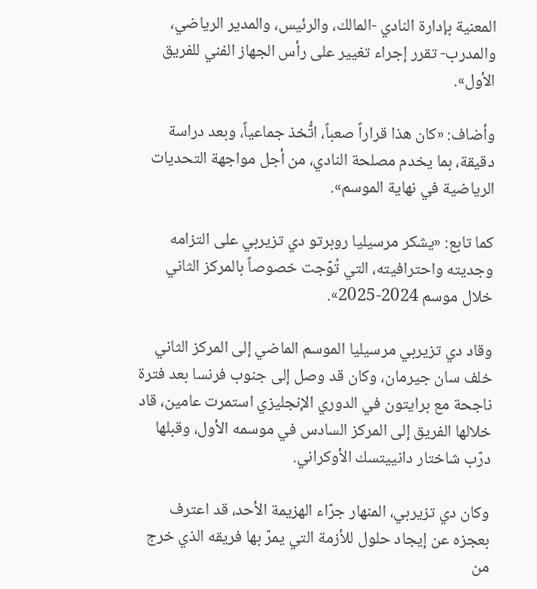المعنية بإدارة النادي -المالك، والرئيس، والمدير الرياضي، والمدرب- تقرر إجراء تغيير على رأس الجهاز الفني للفريق الأول».

وأضاف: «كان هذا قراراً صعباً، اتُّخذ جماعياً، وبعد دراسة دقيقة، بما يخدم مصلحة النادي، من أجل مواجهة التحديات الرياضية في نهاية الموسم».

كما تابع: «يشكر مرسيليا روبرتو دي تزيربي على التزامه وجديته واحترافيته، التي تُوّجت خصوصاً بالمركز الثاني خلال موسم 2024-2025».

وقاد دي تزيربي مرسيليا الموسم الماضي إلى المركز الثاني خلف سان جيرمان، وكان قد وصل إلى جنوب فرنسا بعد فترة ناجحة مع برايتون في الدوري الإنجليزي استمرت عامين، قاد خلالها الفريق إلى المركز السادس في موسمه الأول، وقبلها درّب شاختار دانييتسك الأوكراني.

وكان دي تزيربي، المنهار جرّاء الهزيمة الأحد، قد اعترف بعجزه عن إيجاد حلول للأزمة التي يمرّ بها فريقه الذي خرج من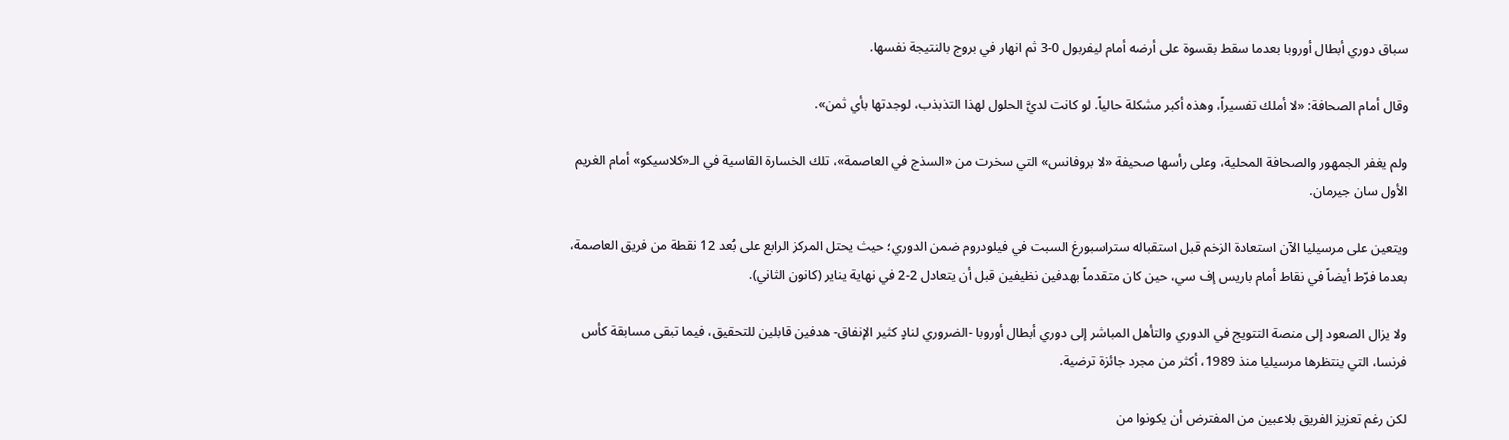سباق دوري أبطال أوروبا بعدما سقط بقسوة على أرضه أمام ليفربول 0-3 ثم انهار في بروج بالنتيجة نفسها.

وقال أمام الصحافة: «لا أملك تفسيراً، وهذه أكبر مشكلة حالياً. لو كانت لديَّ الحلول لهذا التذبذب، لوجدتها بأي ثمن».

ولم يغفر الجمهور والصحافة المحلية، وعلى رأسها صحيفة «لا بروفانس» التي سخرت من «السذج في العاصمة»، تلك الخسارة القاسية في الـ«كلاسيكو» أمام الغريم الأول سان جيرمان.

ويتعين على مرسيليا الآن استعادة الزخم قبل استقباله ستراسبورغ السبت في فيلودروم ضمن الدوري؛ حيث يحتل المركز الرابع على بُعد 12 نقطة من فريق العاصمة، بعدما فرّط أيضاً في نقاط أمام باريس إف سي، حين كان متقدماً بهدفين نظيفين قبل أن يتعادل 2-2 في نهاية يناير (كانون الثاني).

ولا يزال الصعود إلى منصة التتويج في الدوري والتأهل المباشر إلى دوري أبطال أوروبا -الضروري لنادٍ كثير الإنفاق- هدفين قابلين للتحقيق، فيما تبقى مسابقة كأس فرنسا، التي ينتظرها مرسيليا منذ 1989، أكثر من مجرد جائزة ترضية.

لكن رغم تعزيز الفريق بلاعبين من المفترض أن يكونوا من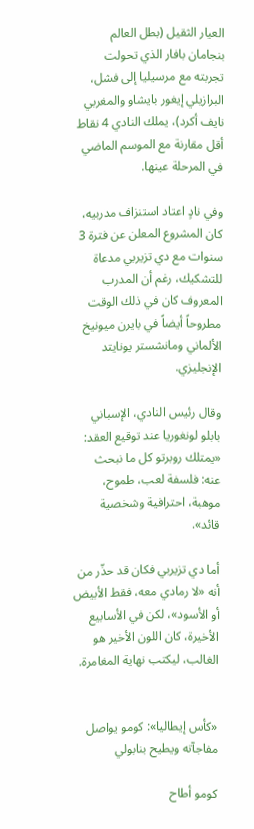العيار الثقيل (بطل العالم بنجامان بافار الذي تحولت تجربته مع مرسيليا إلى فشل، البرازيلي إيغور بايشاو والمغربي نايف أكرد)، يملك النادي 4 نقاط أقل مقارنة مع الموسم الماضي في المرحلة عينها.

وفي نادٍ اعتاد استنزاف مدربيه، كان المشروع المعلن عن فترة 3 سنوات مع دي تزيربي مدعاة للتشكيك، رغم أن المدرب المعروف كان في ذلك الوقت مطروحاً أيضاً في بايرن ميونيخ الألماني ومانشستر يونايتد الإنجليزي.

وقال رئيس النادي، الإسباني بابلو لونغوريا عند توقيع العقد: «يمتلك روبرتو كل ما نبحث عنه: فلسفة لعب، طموح، موهبة، احترافية وشخصية قائد».

أما دي تزيربي فكان قد حذّر من أنه «لا رمادي معه، فقط الأبيض أو الأسود»، لكن في الأسابيع الأخيرة، كان اللون الأخير هو الغالب، ليكتب نهاية المغامرة.


«كأس إيطاليا»: كومو يواصل مفاجآته ويطيح بنابولي

كومو أطاح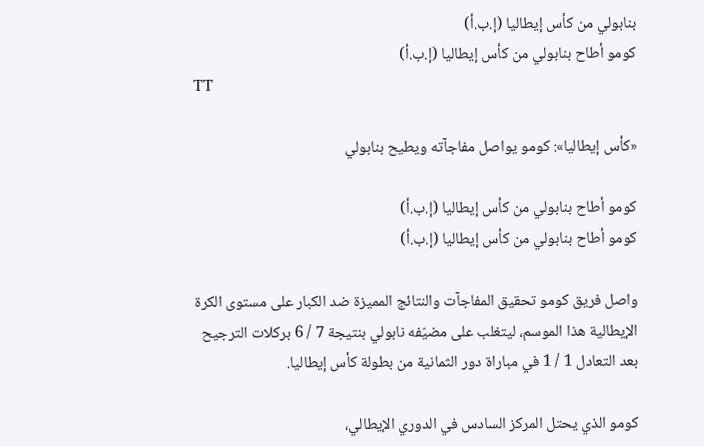بنابولي من كأس إيطاليا (إ.ب.أ)
كومو أطاح بنابولي من كأس إيطاليا (إ.ب.أ)
TT

«كأس إيطاليا»: كومو يواصل مفاجآته ويطيح بنابولي

كومو أطاح بنابولي من كأس إيطاليا (إ.ب.أ)
كومو أطاح بنابولي من كأس إيطاليا (إ.ب.أ)

واصل فريق كومو تحقيق المفاجآت والنتائج المميزة ضد الكبار على مستوى الكرة الإيطالية هذا الموسم، ليتغلب على مضيّفه نابولي بنتيجة 7 / 6 بركلات الترجيح بعد التعادل 1 / 1 في مباراة دور الثمانية من بطولة كأس إيطاليا.

كومو الذي يحتل المركز السادس في الدوري الإيطالي،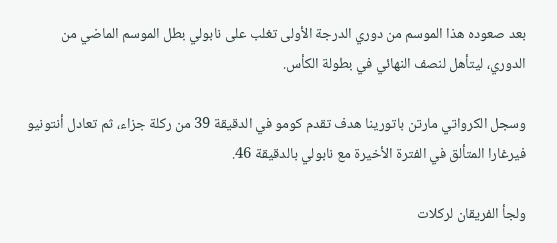بعد صعوده هذا الموسم من دوري الدرجة الأولى تغلب على نابولي بطل الموسم الماضي من الدوري، ليتأهل لنصف النهائي في بطولة الكأس.

وسجل الكرواتي مارتن باتورينا هدف تقدم كومو في الدقيقة 39 من ركلة جزاء، ثم تعادل أنتونيو فيرغارا المتألق في الفترة الأخيرة مع نابولي بالدقيقة 46.

ولجأ الفريقان لركلات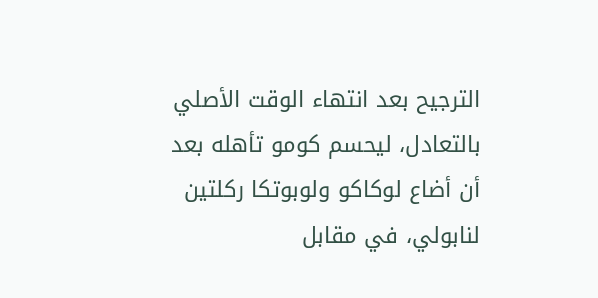الترجيح بعد انتهاء الوقت الأصلي بالتعادل، ليحسم كومو تأهله بعد أن أضاع لوكاكو ولوبوتكا ركلتين لنابولي، في مقابل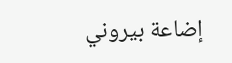إضاعة بيروني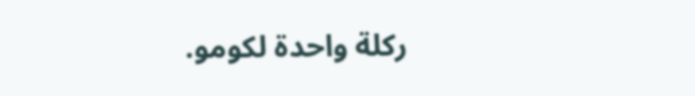ركلة واحدة لكومو.